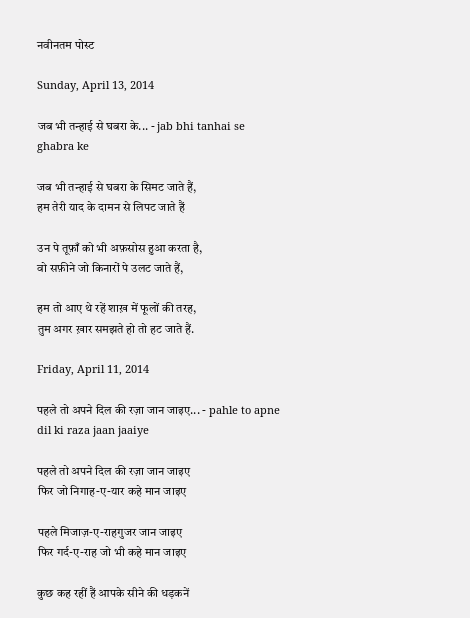नवीनतम पोस्ट

Sunday, April 13, 2014

जब भी तन्हाई से घबरा के... - jab bhi tanhai se ghabra ke

जब भी तन्हाई से घबरा के सिमट जाते हैं,
हम तेरी याद के दामन से लिपट जाते हैं

उन पे तूफ़ाँ को भी अफ़सोस हुआ करता है,
वो सफ़ीने जो किनारों पे उलट जाते हैं,

हम तो आए थे रहें शाख़ में फूलों की तरह,
तुम अगर ख़ार समझते हो तो हट जाते हैं.

Friday, April 11, 2014

पहले तो अपने दिल की रज़ा जान जाइए... - pahle to apne dil ki raza jaan jaaiye

पहले तो अपने दिल की रज़ा जान जाइए
फिर जो निगाह-ए-यार कहे मान जाइए

पहले मिजाज़-ए-राहगुजर जान जाइए
फिर गर्द-ए-राह जो भी कहे मान जाइए

कुछ कह रहीं हैं आपके सीने की धड़कनें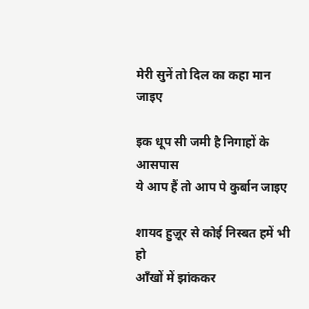मेरी सुनें तो दिल का कहा मान जाइए

इक धूप सी जमी है निगाहों के आसपास
ये आप हैं तो आप पे कुर्बान जाइए

शायद हुज़ूर से कोई निस्बत हमें भी हो
आँखों में झांककर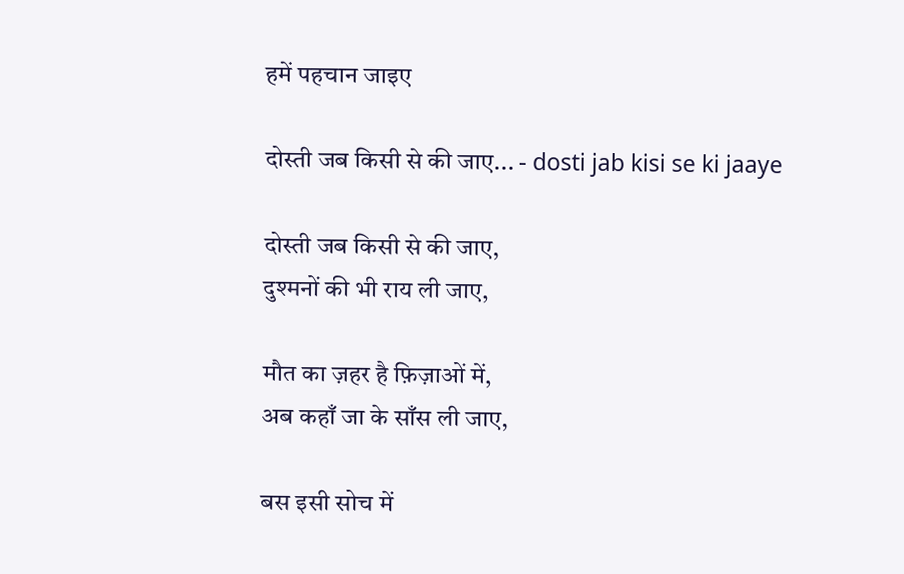हमें पहचान जाइए

दोस्ती जब किसी से की जाए... - dosti jab kisi se ki jaaye

दोस्ती जब किसी से की जाए,
दुश्मनों की भी राय ली जाए,

मौत का ज़हर है फ़िज़ाओं में,
अब कहाँ जा के साँस ली जाए,

बस इसी सोच में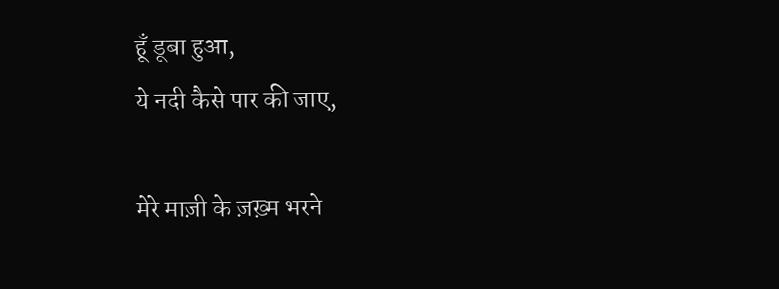हूँ डूबा हुआ,
ये नदी कैसे पार की जाए,

मेरे माज़ी के ज़ख़्म भरने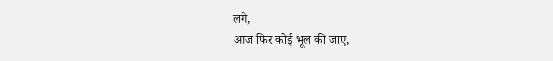लगे,
आज फिर कोई भूल की जाए,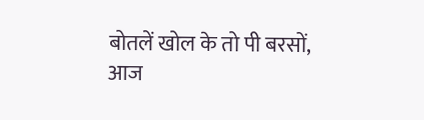बोतलें खोल के तो पी बरसों,
आज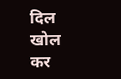दिल खोल कर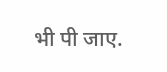भी पी जाए.